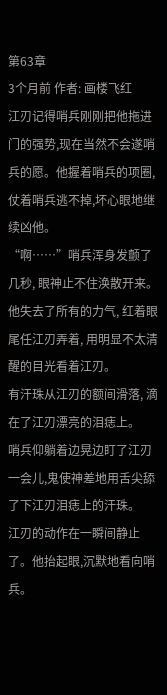第63章
3个月前 作者: 画楼飞红
江刃记得哨兵刚刚把他拖进门的强势,现在当然不会遂哨兵的愿。他握着哨兵的项圈,仗着哨兵逃不掉,坏心眼地继续凶他。
“啊……”哨兵浑身发颤了几秒, 眼神止不住涣散开来。他失去了所有的力气, 红着眼尾任江刃弄着, 用明显不太清醒的目光看着江刃。
有汗珠从江刃的额间滑落, 滴在了江刃漂亮的泪痣上。
哨兵仰躺着边晃边盯了江刃一会儿,鬼使神差地用舌尖舔了下江刃泪痣上的汗珠。
江刃的动作在一瞬间静止了。他抬起眼,沉默地看向哨兵。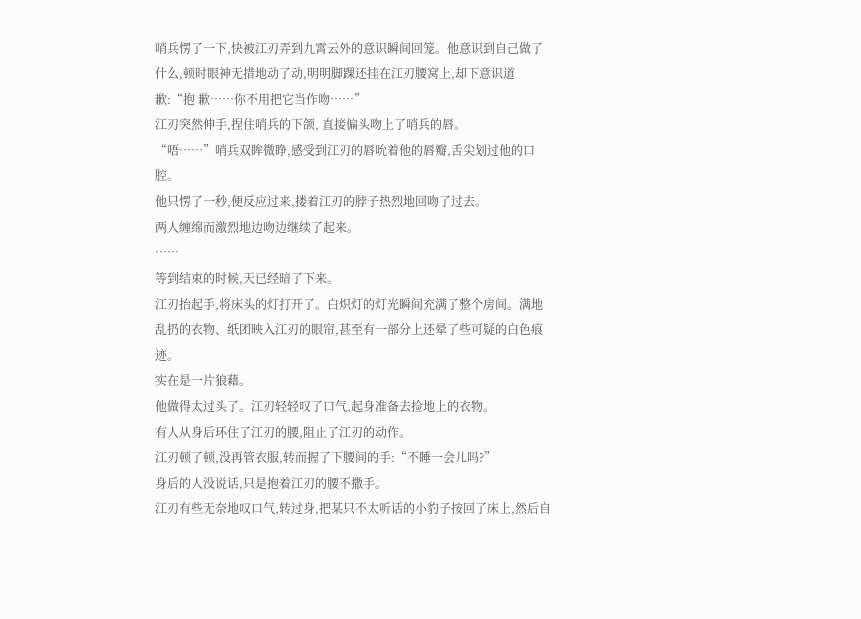哨兵愣了一下,快被江刃弄到九霄云外的意识瞬间回笼。他意识到自己做了什么,顿时眼神无措地动了动,明明脚踝还挂在江刃腰窝上,却下意识道歉:“抱 歉……你不用把它当作吻……”
江刃突然伸手,捏住哨兵的下颌, 直接偏头吻上了哨兵的唇。
“唔……”哨兵双眸微睁,感受到江刃的唇吮着他的唇瓣,舌尖划过他的口腔。
他只愣了一秒,便反应过来,搂着江刃的脖子热烈地回吻了过去。
两人缠绵而激烈地边吻边继续了起来。
……
等到结束的时候,天已经暗了下来。
江刃抬起手,将床头的灯打开了。白炽灯的灯光瞬间充满了整个房间。满地乱扔的衣物、纸团映入江刃的眼帘,甚至有一部分上还晕了些可疑的白色痕迹。
实在是一片狼藉。
他做得太过头了。江刃轻轻叹了口气,起身准备去捡地上的衣物。
有人从身后环住了江刃的腰,阻止了江刃的动作。
江刃顿了顿,没再管衣服,转而握了下腰间的手:“不睡一会儿吗?”
身后的人没说话,只是抱着江刃的腰不撒手。
江刃有些无奈地叹口气,转过身,把某只不太听话的小豹子按回了床上,然后自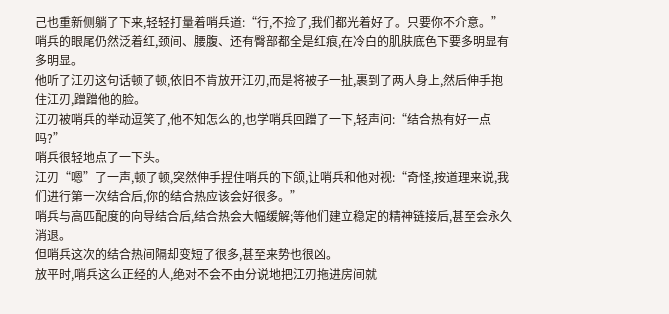己也重新侧躺了下来,轻轻打量着哨兵道:“行,不捡了,我们都光着好了。只要你不介意。”
哨兵的眼尾仍然泛着红,颈间、腰腹、还有臀部都全是红痕,在冷白的肌肤底色下要多明显有多明显。
他听了江刃这句话顿了顿,依旧不肯放开江刃,而是将被子一扯,裹到了两人身上,然后伸手抱住江刃,蹭蹭他的脸。
江刃被哨兵的举动逗笑了,他不知怎么的,也学哨兵回蹭了一下,轻声问:“结合热有好一点吗?”
哨兵很轻地点了一下头。
江刃“嗯”了一声,顿了顿,突然伸手捏住哨兵的下颌,让哨兵和他对视:“奇怪,按道理来说,我们进行第一次结合后,你的结合热应该会好很多。”
哨兵与高匹配度的向导结合后,结合热会大幅缓解;等他们建立稳定的精神链接后,甚至会永久消退。
但哨兵这次的结合热间隔却变短了很多,甚至来势也很凶。
放平时,哨兵这么正经的人,绝对不会不由分说地把江刃拖进房间就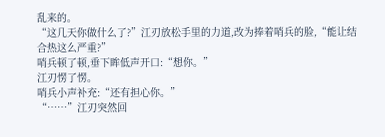乱来的。
“这几天你做什么了?”江刃放松手里的力道,改为捧着哨兵的脸,“能让结合热这么严重?”
哨兵顿了顿,垂下眸低声开口:“想你。”
江刃愣了愣。
哨兵小声补充:“还有担心你。”
“……”江刃突然回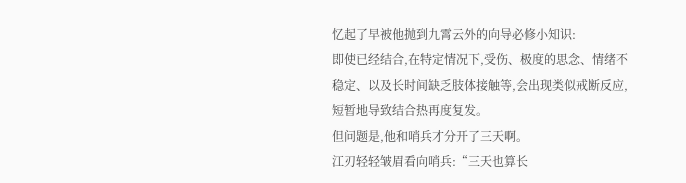忆起了早被他抛到九霄云外的向导必修小知识:
即使已经结合,在特定情况下,受伤、极度的思念、情绪不稳定、以及长时间缺乏肢体接触等,会出现类似戒断反应,短暂地导致结合热再度复发。
但问题是,他和哨兵才分开了三天啊。
江刃轻轻皱眉看向哨兵:“三天也算长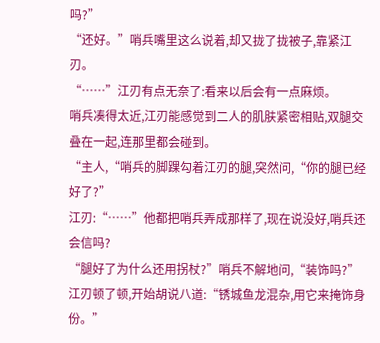吗?”
“还好。”哨兵嘴里这么说着,却又拢了拢被子,靠紧江刃。
“……”江刃有点无奈了:看来以后会有一点麻烦。
哨兵凑得太近,江刃能感觉到二人的肌肤紧密相贴,双腿交叠在一起,连那里都会碰到。
“主人,“哨兵的脚踝勾着江刃的腿,突然问,“你的腿已经好了?”
江刃:“……”他都把哨兵弄成那样了,现在说没好,哨兵还会信吗?
“腿好了为什么还用拐杖?”哨兵不解地问,“装饰吗?”
江刃顿了顿,开始胡说八道:“锈城鱼龙混杂,用它来掩饰身份。”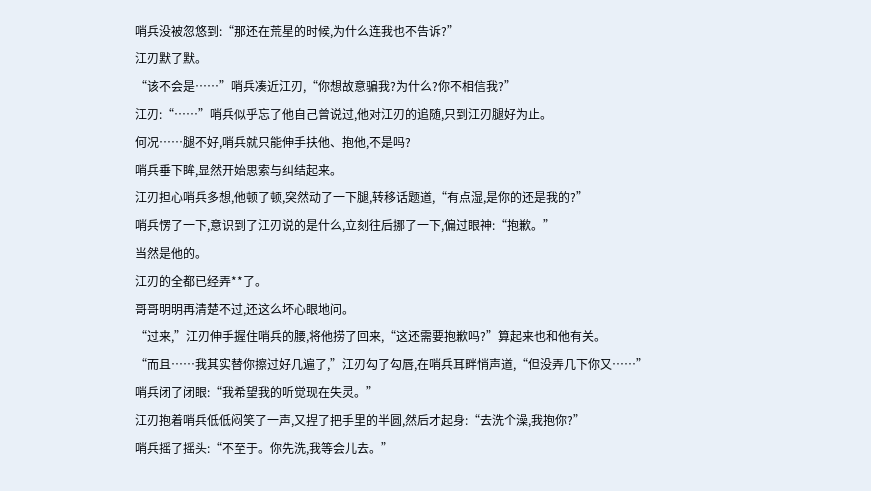哨兵没被忽悠到:“那还在荒星的时候,为什么连我也不告诉?”
江刃默了默。
“该不会是……”哨兵凑近江刃,“你想故意骗我?为什么?你不相信我?”
江刃:“……”哨兵似乎忘了他自己曾说过,他对江刃的追随,只到江刃腿好为止。
何况……腿不好,哨兵就只能伸手扶他、抱他,不是吗?
哨兵垂下眸,显然开始思索与纠结起来。
江刃担心哨兵多想,他顿了顿,突然动了一下腿,转移话题道,“有点湿,是你的还是我的?”
哨兵愣了一下,意识到了江刃说的是什么,立刻往后挪了一下,偏过眼神:“抱歉。”
当然是他的。
江刃的全都已经弄**了。
哥哥明明再清楚不过,还这么坏心眼地问。
“过来,”江刃伸手握住哨兵的腰,将他捞了回来,“这还需要抱歉吗?”算起来也和他有关。
“而且……我其实替你擦过好几遍了,”江刃勾了勾唇,在哨兵耳畔悄声道,“但没弄几下你又……”
哨兵闭了闭眼:“我希望我的听觉现在失灵。”
江刃抱着哨兵低低闷笑了一声,又捏了把手里的半圆,然后才起身:“去洗个澡,我抱你?”
哨兵摇了摇头:“不至于。你先洗,我等会儿去。”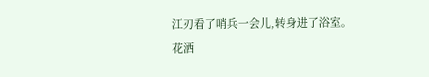江刃看了哨兵一会儿,转身进了浴室。
花洒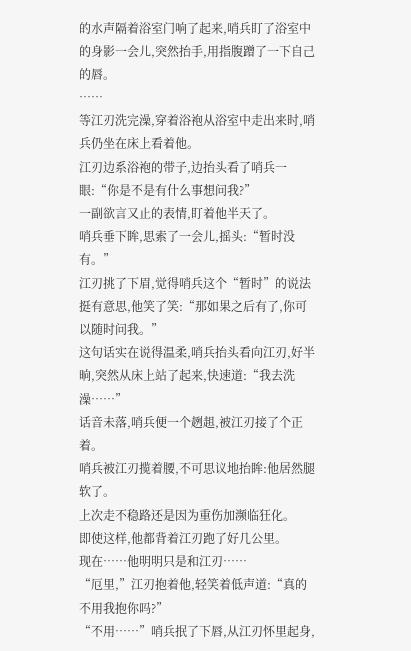的水声隔着浴室门响了起来,哨兵盯了浴室中的身影一会儿,突然抬手,用指腹蹭了一下自己的唇。
……
等江刃洗完澡,穿着浴袍从浴室中走出来时,哨兵仍坐在床上看着他。
江刃边系浴袍的带子,边抬头看了哨兵一眼:“你是不是有什么事想问我?”
一副欲言又止的表情,盯着他半天了。
哨兵垂下眸,思索了一会儿,摇头:“暂时没有。”
江刃挑了下眉,觉得哨兵这个“暂时”的说法挺有意思,他笑了笑:“那如果之后有了,你可以随时问我。”
这句话实在说得温柔,哨兵抬头看向江刃,好半晌,突然从床上站了起来,快速道:“我去洗澡……”
话音未落,哨兵便一个趔趄,被江刃接了个正着。
哨兵被江刃揽着腰,不可思议地抬眸:他居然腿软了。
上次走不稳路还是因为重伤加濒临狂化。
即使这样,他都背着江刃跑了好几公里。
现在……他明明只是和江刃……
“厄里,”江刃抱着他,轻笑着低声道:“真的不用我抱你吗?”
“不用……”哨兵抿了下唇,从江刃怀里起身,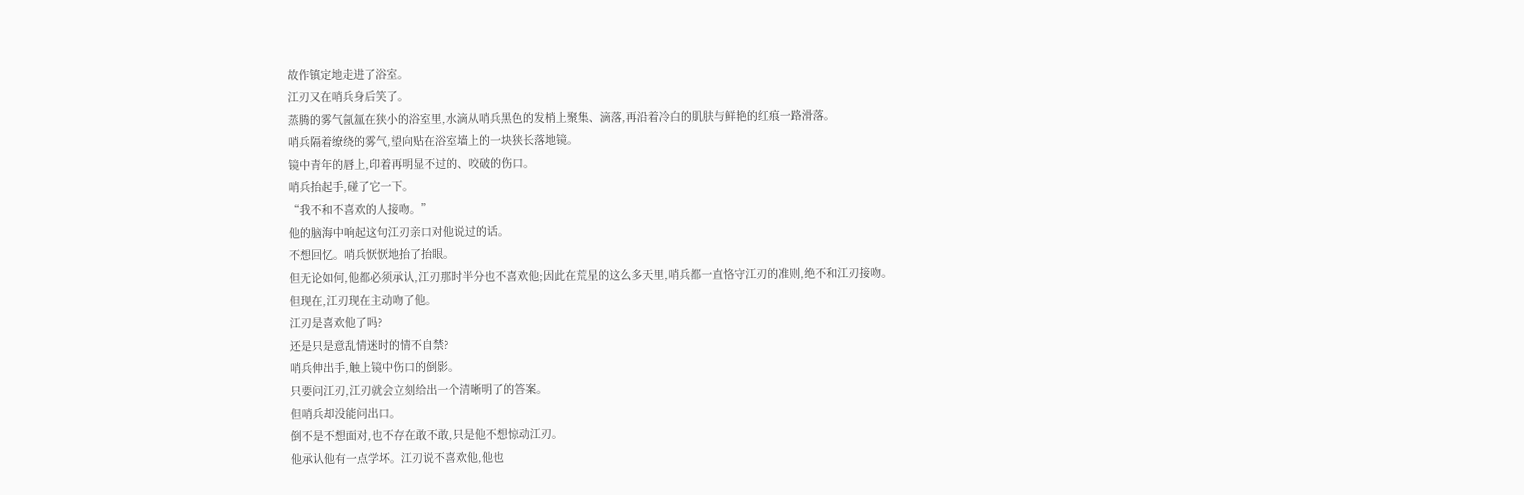故作镇定地走进了浴室。
江刃又在哨兵身后笑了。
蒸腾的雾气氤氲在狭小的浴室里,水滴从哨兵黑色的发梢上聚集、滴落,再沿着冷白的肌肤与鲜艳的红痕一路滑落。
哨兵隔着缭绕的雾气,望向贴在浴室墙上的一块狭长落地镜。
镜中青年的唇上,印着再明显不过的、咬破的伤口。
哨兵抬起手,碰了它一下。
“我不和不喜欢的人接吻。”
他的脑海中响起这句江刃亲口对他说过的话。
不想回忆。哨兵恹恹地抬了抬眼。
但无论如何,他都必须承认,江刃那时半分也不喜欢他;因此在荒星的这么多天里,哨兵都一直恪守江刃的准则,绝不和江刃接吻。
但现在,江刃现在主动吻了他。
江刃是喜欢他了吗?
还是只是意乱情迷时的情不自禁?
哨兵伸出手,触上镜中伤口的倒影。
只要问江刃,江刃就会立刻给出一个清晰明了的答案。
但哨兵却没能问出口。
倒不是不想面对,也不存在敢不敢,只是他不想惊动江刃。
他承认他有一点学坏。江刃说不喜欢他,他也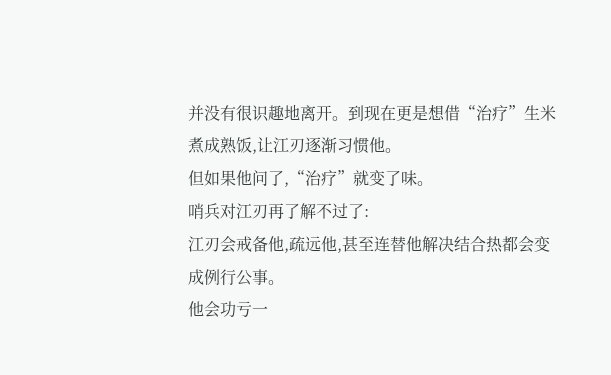并没有很识趣地离开。到现在更是想借“治疗”生米煮成熟饭,让江刃逐渐习惯他。
但如果他问了,“治疗”就变了味。
哨兵对江刃再了解不过了:
江刃会戒备他,疏远他,甚至连替他解决结合热都会变成例行公事。
他会功亏一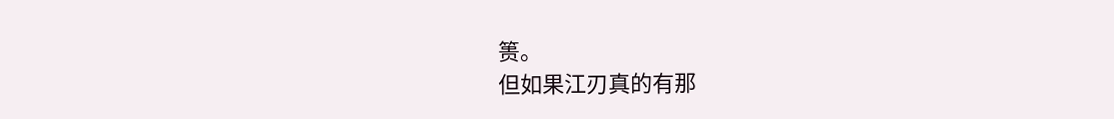篑。
但如果江刃真的有那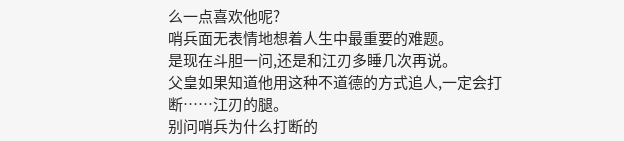么一点喜欢他呢?
哨兵面无表情地想着人生中最重要的难题。
是现在斗胆一问,还是和江刃多睡几次再说。
父皇如果知道他用这种不道德的方式追人,一定会打断……江刃的腿。
别问哨兵为什么打断的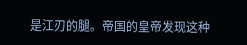是江刃的腿。帝国的皇帝发现这种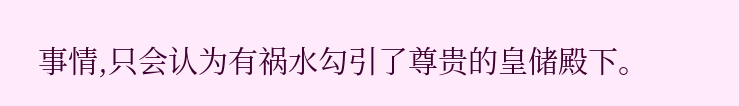事情,只会认为有祸水勾引了尊贵的皇储殿下。